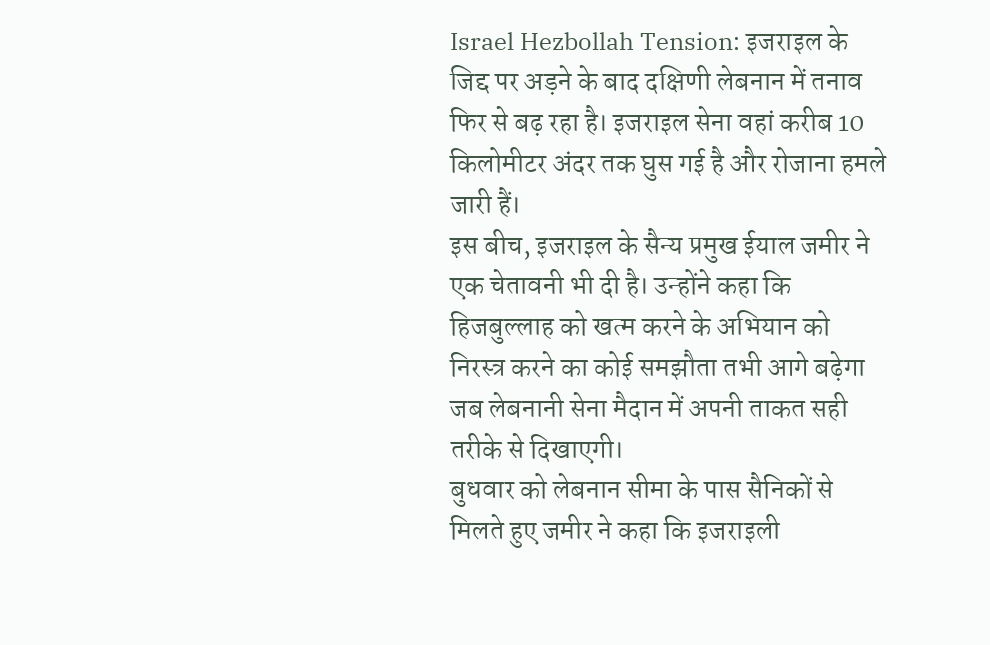Israel Hezbollah Tension: इजराइल के जिद्द पर अड़ने के बाद दक्षिणी लेबनान में तनाव फिर से बढ़ रहा है। इजराइल सेना वहां करीब 10 किलोमीटर अंदर तक घुस गई है और रोजाना हमले जारी हैं।
इस बीच, इजराइल के सैन्य प्रमुख ईयाल जमीर ने एक चेतावनी भी दी है। उन्होंने कहा कि हिजबुल्लाह को खत्म करने के अभियान को निरस्त्र करने का कोई समझौता तभी आगे बढ़ेगा जब लेबनानी सेना मैदान में अपनी ताकत सही तरीके से दिखाएगी।
बुधवार को लेबनान सीमा के पास सैनिकों से मिलते हुए जमीर ने कहा कि इजराइली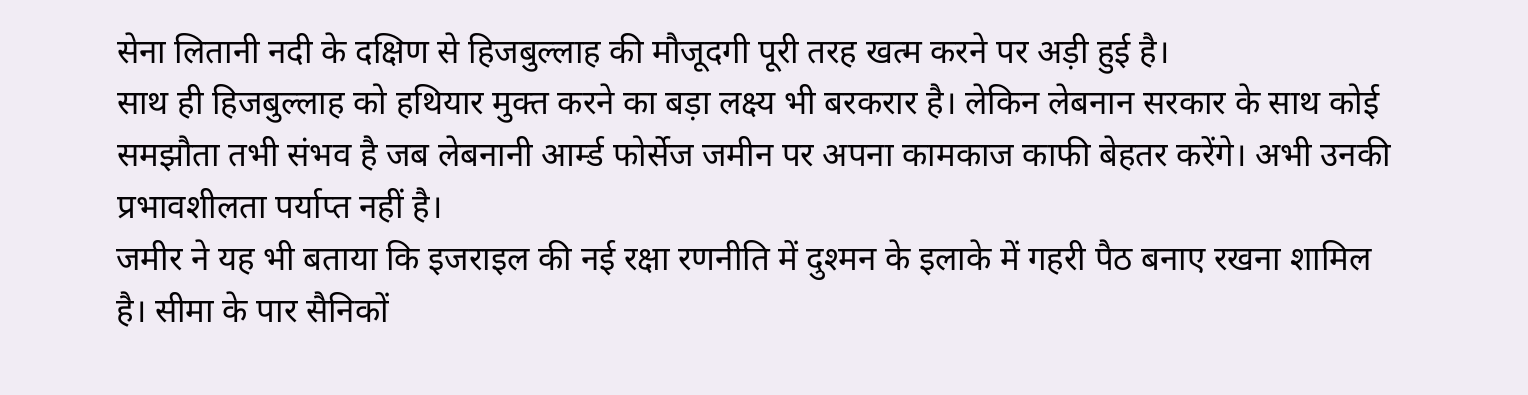सेना लितानी नदी के दक्षिण से हिजबुल्लाह की मौजूदगी पूरी तरह खत्म करने पर अड़ी हुई है।
साथ ही हिजबुल्लाह को हथियार मुक्त करने का बड़ा लक्ष्य भी बरकरार है। लेकिन लेबनान सरकार के साथ कोई समझौता तभी संभव है जब लेबनानी आर्म्ड फोर्सेज जमीन पर अपना कामकाज काफी बेहतर करेंगे। अभी उनकी प्रभावशीलता पर्याप्त नहीं है।
जमीर ने यह भी बताया कि इजराइल की नई रक्षा रणनीति में दुश्मन के इलाके में गहरी पैठ बनाए रखना शामिल है। सीमा के पार सैनिकों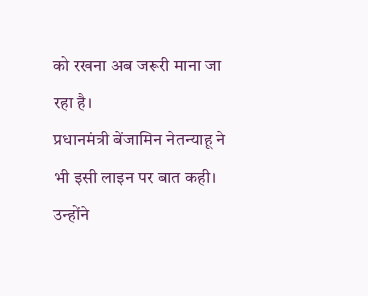को रखना अब जरूरी माना जा रहा है।
प्रधानमंत्री बेंजामिन नेतन्याहू ने भी इसी लाइन पर बात कही। उन्होंने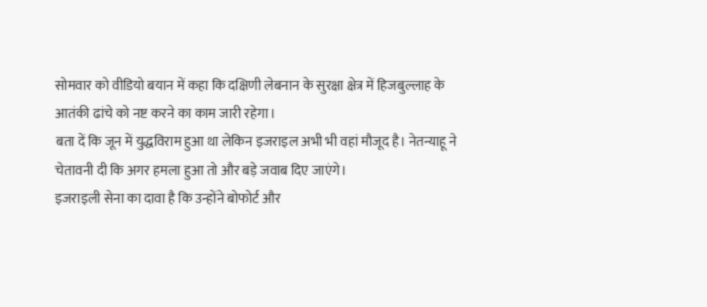सोमवार को वीडियो बयान में कहा कि दक्षिणी लेबनान के सुरक्षा क्षेत्र में हिजबुल्लाह के आतंकी ढांचे को नष्ट करने का काम जारी रहेगा।
बता दें कि जून में युद्धविराम हुआ था लेकिन इजराइल अभी भी वहां मौजूद है। नेतन्याहू ने चेतावनी दी कि अगर हमला हुआ तो और बड़े जवाब दिए जाएंगे।
इजराइली सेना का दावा है कि उन्होंने बोफोर्ट और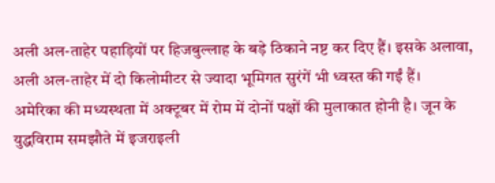अली अल-ताहेर पहाड़ियों पर हिजबुल्लाह के बड़े ठिकाने नष्ट कर दिए हैं। इसके अलावा, अली अल-ताहेर में दो किलोमीटर से ज्यादा भूमिगत सुरंगें भी ध्वस्त की गईं हैं।
अमेरिका की मध्यस्थता में अक्टूबर में रोम में दोनों पक्षों की मुलाकात होनी है। जून के युद्धविराम समझौते में इजराइली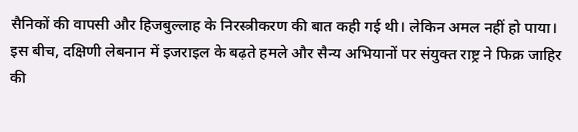सैनिकों की वापसी और हिजबुल्लाह के निरस्त्रीकरण की बात कही गई थी। लेकिन अमल नहीं हो पाया।
इस बीच, दक्षिणी लेबनान में इजराइल के बढ़ते हमले और सैन्य अभियानों पर संयुक्त राष्ट्र ने फिक्र जाहिर की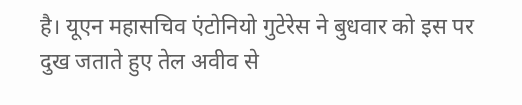है। यूएन महासचिव एंटोनियो गुटेरेस ने बुधवार को इस पर दुख जताते हुए तेल अवीव से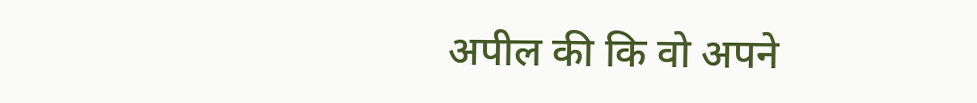अपील की कि वो अपने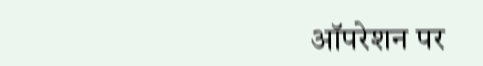ऑपरेशन पर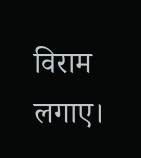विराम लगाए।